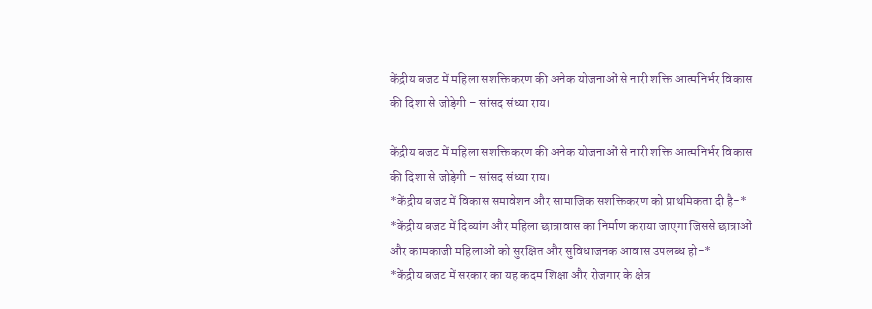केंद्रीय बजट में महिला सशक्तिकरण की अनेक योजनाओं से नारी शक्ति आत्मनिर्भर विकास की दिशा से जोड़ेगी – सांसद संध्या राय।

केंद्रीय बजट में महिला सशक्तिकरण की अनेक योजनाओं से नारी शक्ति आत्मनिर्भर विकास की दिशा से जोड़ेगी – सांसद संध्या राय।
*केंद्रीय बजट में विकास समावेशन और सामाजिक सशक्तिकरण को प्राथमिकता दी है-*
*केंद्रीय बजट में दिव्यांग और महिला छात्रावास का निर्माण कराया जाएगा जिससे छात्राओं और कामकाजी महिलाओं को सुरक्षित और सुविधाजनक आवास उपलब्ध हो-*
*केंद्रीय बजट में सरकार का यह कदम शिक्षा और रोजगार के क्षेत्र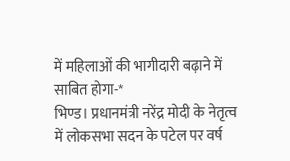में महिलाओं की भागीदारी बढ़ाने में साबित होगा-*
भिण्ड। प्रधानमंत्री नरेंद्र मोदी के नेतृत्व में लोकसभा सदन के पटेल पर वर्ष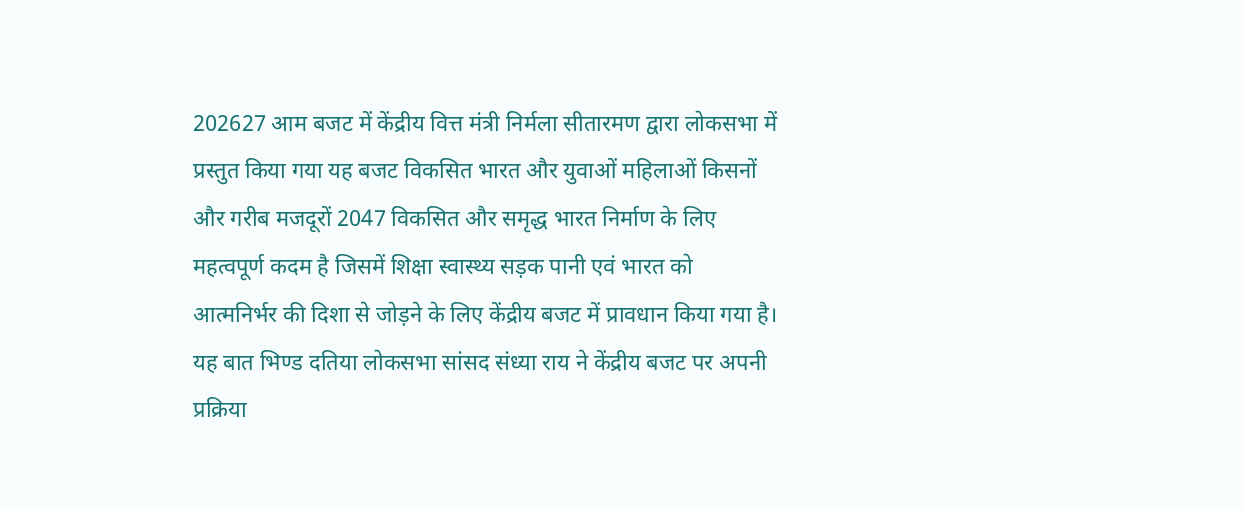202627 आम बजट में केंद्रीय वित्त मंत्री निर्मला सीतारमण द्वारा लोकसभा में प्रस्तुत किया गया यह बजट विकसित भारत और युवाओं महिलाओं किसनों और गरीब मजदूरों 2047 विकसित और समृद्ध भारत निर्माण के लिए महत्वपूर्ण कदम है जिसमें शिक्षा स्वास्थ्य सड़क पानी एवं भारत को आत्मनिर्भर की दिशा से जोड़ने के लिए केंद्रीय बजट में प्रावधान किया गया है। यह बात भिण्ड दतिया लोकसभा सांसद संध्या राय ने केंद्रीय बजट पर अपनी प्रक्रिया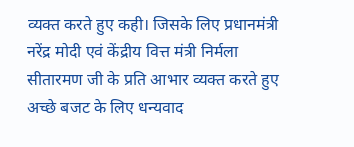व्यक्त करते हुए कही। जिसके लिए प्रधानमंत्री नरेंद्र मोदी एवं केंद्रीय वित्त मंत्री निर्मला सीतारमण जी के प्रति आभार व्यक्त करते हुए अच्छे बजट के लिए धन्यवाद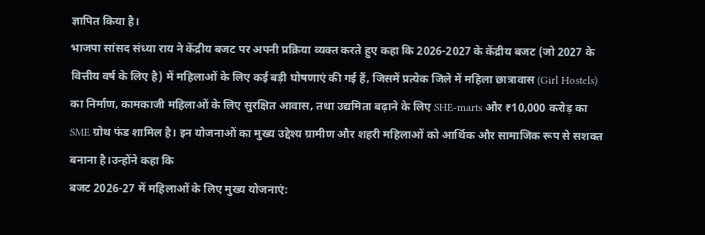ज्ञापित किया है।
भाजपा सांसद संध्या राय ने केंद्रीय बजट पर अपनी प्रक्रिया व्यक्त करते हुए कहा कि 2026-2027 के केंद्रीय बजट (जो 2027 के वित्तीय वर्ष के लिए है) में महिलाओं के लिए कई बड़ी घोषणाएं की गई हैं, जिसमें प्रत्येक जिले में महिला छात्रावास (Girl Hostels) का निर्माण, कामकाजी महिलाओं के लिए सुरक्षित आवास, तथा उद्यमिता बढ़ाने के लिए SHE-marts और ₹10,000 करोड़ का SME ग्रोथ फंड शामिल है। इन योजनाओं का मुख्य उद्देश्य ग्रामीण और शहरी महिलाओं को आर्थिक और सामाजिक रूप से सशक्त बनाना है।उन्होंने कहा कि
बजट 2026-27 में महिलाओं के लिए मुख्य योजनाएं: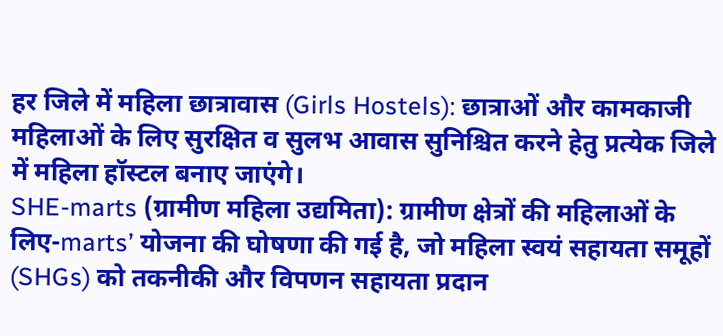हर जिले में महिला छात्रावास (Girls Hostels): छात्राओं और कामकाजी महिलाओं के लिए सुरक्षित व सुलभ आवास सुनिश्चित करने हेतु प्रत्येक जिले में महिला हॉस्टल बनाए जाएंगे।
SHE-marts (ग्रामीण महिला उद्यमिता): ग्रामीण क्षेत्रों की महिलाओं के लिए-marts’ योजना की घोषणा की गई है, जो महिला स्वयं सहायता समूहों (SHGs) को तकनीकी और विपणन सहायता प्रदान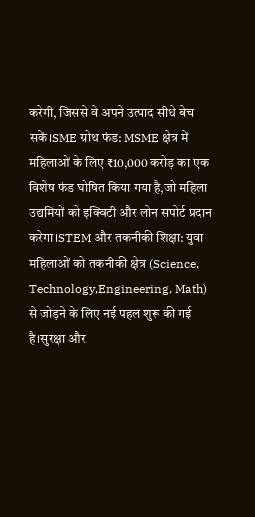करेगी, जिससे वे अपने उत्पाद सीधे बेच सकें।SME ग्रोथ फंड: MSME क्षेत्र में महिलाओं के लिए ₹10,000 करोड़ का एक विशेष फंड घोषित किया गया है,जो महिला उद्यमियों को इक्विटी और लोन सपोर्ट प्रदान करेगा।STEM और तकनीकी शिक्षा: युवा महिलाओं को तकनीकी क्षेत्र (Science, Technology,Engineering, Math) से जोड़ने के लिए नई पहल शुरू की गई है।सुरक्षा और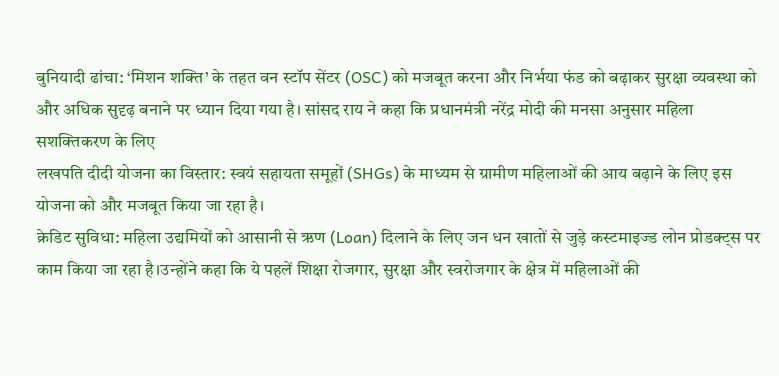बुनियादी ढांचा: ‘मिशन शक्ति’ के तहत वन स्टॉप सेंटर (OSC) को मजबूत करना और निर्भया फंड को बढ़ाकर सुरक्षा व्यवस्था को और अधिक सुदृढ़ बनाने पर ध्यान दिया गया है। सांसद राय ने कहा कि प्रधानमंत्री नरेंद्र मोदी की मनसा अनुसार महिला सशक्तिकरण के लिए
लखपति दीदी योजना का विस्तार: स्वयं सहायता समूहों (SHGs) के माध्यम से ग्रामीण महिलाओं की आय बढ़ाने के लिए इस योजना को और मजबूत किया जा रहा है।
क्रेडिट सुविधा: महिला उद्यमियों को आसानी से ऋण (Loan) दिलाने के लिए जन धन खातों से जुड़े कस्टमाइज्ड लोन प्रोडक्ट्स पर काम किया जा रहा है।उन्होंने कहा कि ये पहलें शिक्षा रोजगार, सुरक्षा और स्वरोजगार के क्षेत्र में महिलाओं की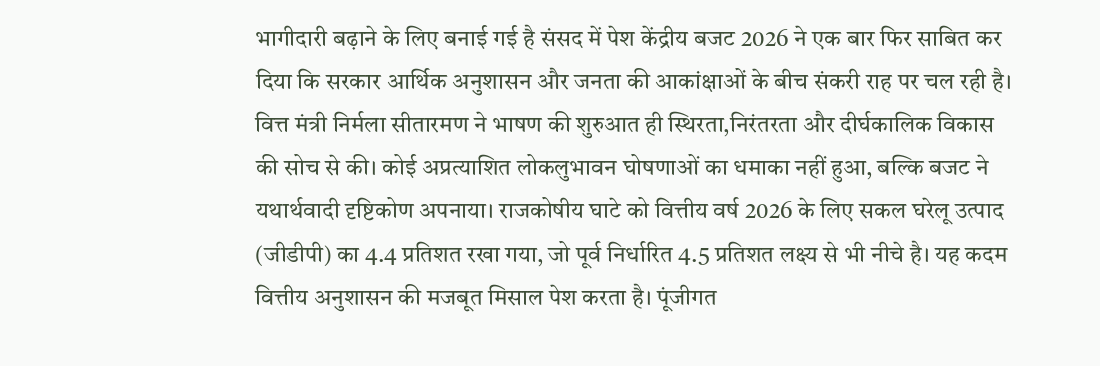भागीदारी बढ़ाने के लिए बनाई गई है संसद में पेश केंद्रीय बजट 2026 ने एक बार फिर साबित कर दिया कि सरकार आर्थिक अनुशासन और जनता की आकांक्षाओं के बीच संकरी राह पर चल रही है। वित्त मंत्री निर्मला सीतारमण ने भाषण की शुरुआत ही स्थिरता,निरंतरता और दीर्घकालिक विकास की सोच से की। कोई अप्रत्याशित लोकलुभावन घोषणाओं का धमाका नहीं हुआ, बल्कि बजट ने यथार्थवादी दृष्टिकोण अपनाया। राजकोषीय घाटे को वित्तीय वर्ष 2026 के लिए सकल घरेलू उत्पाद (जीडीपी) का 4.4 प्रतिशत रखा गया, जो पूर्व निर्धारित 4.5 प्रतिशत लक्ष्य से भी नीचे है। यह कदम वित्तीय अनुशासन की मजबूत मिसाल पेश करता है। पूंजीगत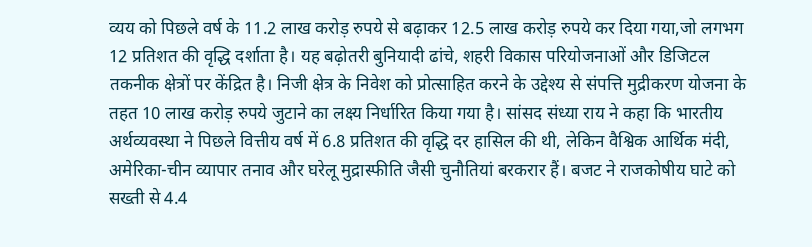व्यय को पिछले वर्ष के 11.2 लाख करोड़ रुपये से बढ़ाकर 12.5 लाख करोड़ रुपये कर दिया गया,जो लगभग 12 प्रतिशत की वृद्धि दर्शाता है। यह बढ़ोतरी बुनियादी ढांचे, शहरी विकास परियोजनाओं और डिजिटल तकनीक क्षेत्रों पर केंद्रित है। निजी क्षेत्र के निवेश को प्रोत्साहित करने के उद्देश्य से संपत्ति मुद्रीकरण योजना के तहत 10 लाख करोड़ रुपये जुटाने का लक्ष्य निर्धारित किया गया है। सांसद संध्या राय ने कहा कि भारतीय अर्थव्यवस्था ने पिछले वित्तीय वर्ष में 6.8 प्रतिशत की वृद्धि दर हासिल की थी, लेकिन वैश्विक आर्थिक मंदी, अमेरिका-चीन व्यापार तनाव और घरेलू मुद्रास्फीति जैसी चुनौतियां बरकरार हैं। बजट ने राजकोषीय घाटे को सख्ती से 4.4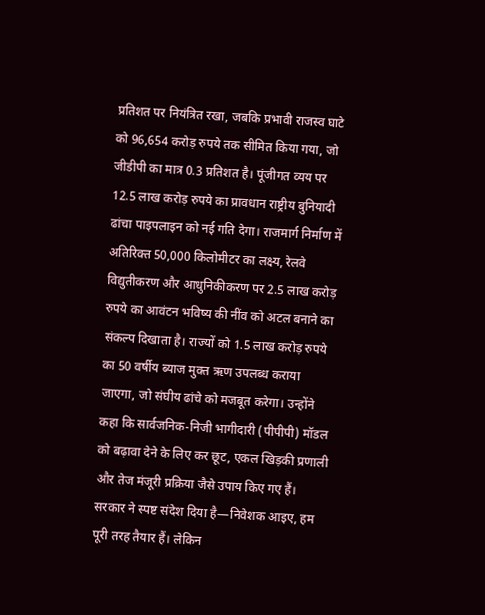प्रतिशत पर नियंत्रित रखा, जबकि प्रभावी राजस्व घाटे को 96,654 करोड़ रुपये तक सीमित किया गया, जो जीडीपी का मात्र 0.3 प्रतिशत है। पूंजीगत व्यय पर 12.5 लाख करोड़ रुपये का प्रावधान राष्ट्रीय बुनियादी ढांचा पाइपलाइन को नई गति देगा। राजमार्ग निर्माण में अतिरिक्त 50,000 किलोमीटर का लक्ष्य, रेलवे विद्युतीकरण और आधुनिकीकरण पर 2.5 लाख करोड़ रुपये का आवंटन भविष्य की नींव को अटल बनाने का संकल्प दिखाता है। राज्यों को 1.5 लाख करोड़ रुपये का 50 वर्षीय ब्याज मुक्त ऋण उपलब्ध कराया जाएगा, जो संघीय ढांचे को मजबूत करेगा। उन्होंने कहा कि सार्वजनिक-निजी भागीदारी (पीपीपी) मॉडल को बढ़ावा देने के लिए कर छूट, एकल खिड़की प्रणाली और तेज मंजूरी प्रक्रिया जैसे उपाय किए गए हैं। सरकार ने स्पष्ट संदेश दिया है—निवेशक आइए, हम पूरी तरह तैयार हैं। लेकिन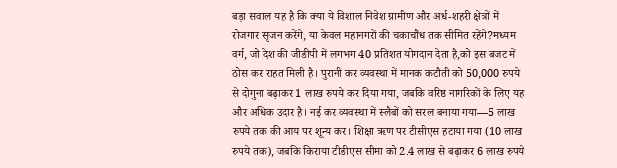बड़ा सवाल यह है कि क्या ये विशाल निवेश ग्रामीण और अर्ध-शहरी क्षेत्रों में रोजगार सृजन करेंगे, या केवल महानगरों की चकाचौंध तक सीमित रहेंगे?मध्यम वर्ग, जो देश की जीडीपी में लगभग 40 प्रतिशत योगदान देता है,को इस बजट में ठोस कर राहत मिली है। पुरानी कर व्यवस्था में मानक कटौती को 50,000 रुपये से दोगुना बढ़ाकर 1 लाख रुपये कर दिया गया, जबकि वरिष्ठ नागरिकों के लिए यह और अधिक उदार है। नई कर व्यवस्था में स्लैबों को सरल बनाया गया—5 लाख रुपये तक की आय पर शून्य कर। शिक्षा ऋण पर टीसीएस हटाया गया (10 लाख रुपये तक), जबकि किराया टीडीएस सीमा को 2.4 लाख से बढ़ाकर 6 लाख रुपये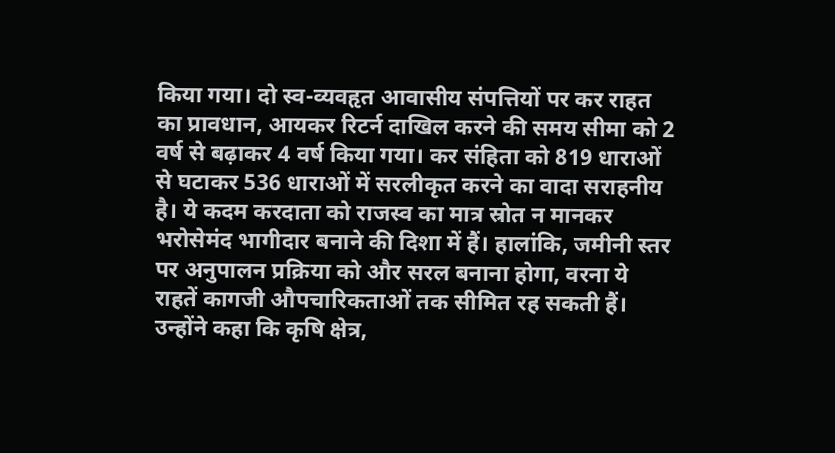किया गया। दो स्व-व्यवहृत आवासीय संपत्तियों पर कर राहत का प्रावधान, आयकर रिटर्न दाखिल करने की समय सीमा को 2 वर्ष से बढ़ाकर 4 वर्ष किया गया। कर संहिता को 819 धाराओं से घटाकर 536 धाराओं में सरलीकृत करने का वादा सराहनीय है। ये कदम करदाता को राजस्व का मात्र स्रोत न मानकर भरोसेमंद भागीदार बनाने की दिशा में हैं। हालांकि, जमीनी स्तर पर अनुपालन प्रक्रिया को और सरल बनाना होगा, वरना ये राहतें कागजी औपचारिकताओं तक सीमित रह सकती हैं। उन्होंने कहा कि कृषि क्षेत्र,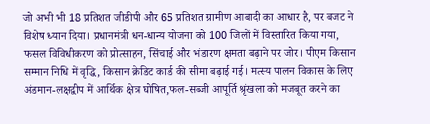जो अभी भी 18 प्रतिशत जीडीपी और 65 प्रतिशत ग्रामीण आबादी का आधार है, पर बजट ने विशेष ध्यान दिया। प्रधानमंत्री धन-धान्य योजना को 100 जिलों में विस्तारित किया गया, फसल विविधीकरण को प्रोत्साहन, सिंचाई और भंडारण क्षमता बढ़ाने पर जोर। पीएम किसान सम्मान निधि में वृद्धि, किसान क्रेडिट कार्ड की सीमा बढ़ाई गई। मत्स्य पालन विकास के लिए अंडमान-लक्षद्वीप में आर्थिक क्षेत्र घोषित,फल-सब्जी आपूर्ति श्रृंखला को मजबूत करने का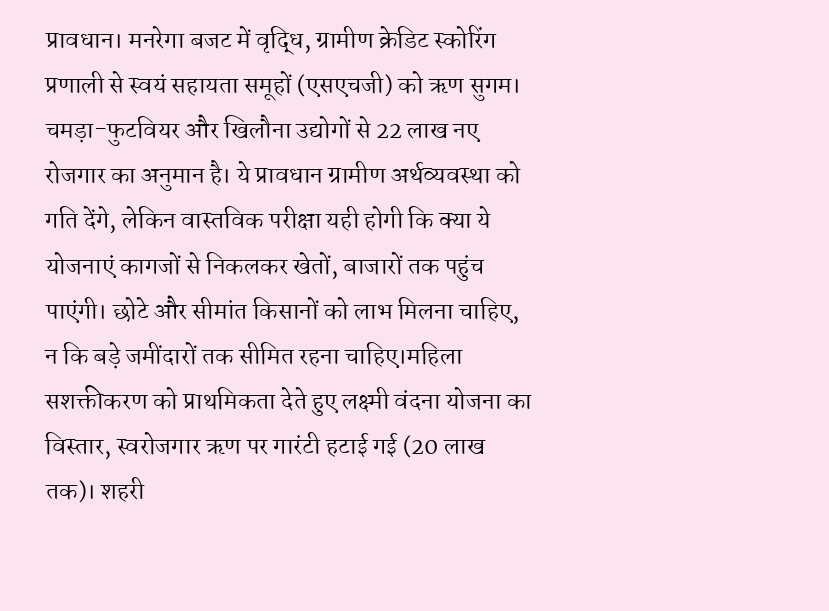प्रावधान। मनरेगा बजट में वृद्धि, ग्रामीण क्रेडिट स्कोरिंग प्रणाली से स्वयं सहायता समूहों (एसएचजी) को ऋण सुगम। चमड़ा-फुटवियर और खिलौना उद्योगों से 22 लाख नए रोजगार का अनुमान है। ये प्रावधान ग्रामीण अर्थव्यवस्था को गति देंगे, लेकिन वास्तविक परीक्षा यही होगी कि क्या ये योजनाएं कागजों से निकलकर खेतों, बाजारों तक पहुंच पाएंगी। छोटे और सीमांत किसानों को लाभ मिलना चाहिए, न कि बड़े जमींदारों तक सीमित रहना चाहिए।महिला सशक्तीकरण को प्राथमिकता देते हुए लक्ष्मी वंदना योजना का विस्तार, स्वरोजगार ऋण पर गारंटी हटाई गई (20 लाख तक)। शहरी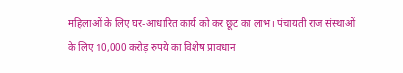महिलाओं के लिए घर-आधारित कार्य को कर छूट का लाभ। पंचायती राज संस्थाओं के लिए 10,000 करोड़ रुपये का विशेष प्रावधान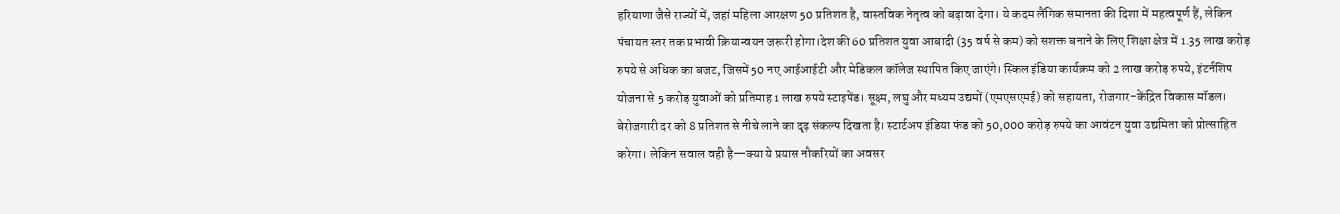हरियाणा जैसे राज्यों में, जहां महिला आरक्षण 50 प्रतिशत है, वास्तविक नेतृत्व को बढ़ावा देगा। ये कदम लैंगिक समानता की दिशा में महत्वपूर्ण हैं, लेकिन पंचायत स्तर तक प्रभावी क्रियान्वयन जरूरी होगा।देश की 60 प्रतिशत युवा आबादी (35 वर्ष से कम) को सशक्त बनाने के लिए शिक्षा क्षेत्र में 1.35 लाख करोड़ रुपये से अधिक का बजट, जिसमें 50 नए आईआईटी और मेडिकल कॉलेज स्थापित किए जाएंगे। स्किल इंडिया कार्यक्रम को 2 लाख करोड़ रुपये, इंटर्नशिप योजना से 5 करोड़ युवाओं को प्रतिमाह 1 लाख रुपये स्टाइपेंड। सूक्ष्म, लघु और मध्यम उद्यमों (एमएसएमई) को सहायता, रोजगार-केंद्रित विकास मॉडल। बेरोजगारी दर को 8 प्रतिशत से नीचे लाने का दृढ़ संकल्प दिखता है। स्टार्टअप इंडिया फंड को 50,000 करोड़ रुपये का आवंटन युवा उद्यमिता को प्रोत्साहित करेगा। लेकिन सवाल वही है—क्या ये प्रयास नौकरियों का अवसर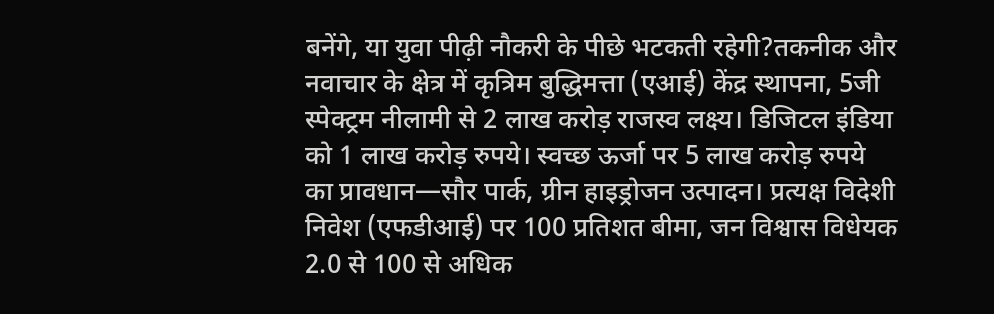बनेंगे, या युवा पीढ़ी नौकरी के पीछे भटकती रहेगी?तकनीक और नवाचार के क्षेत्र में कृत्रिम बुद्धिमत्ता (एआई) केंद्र स्थापना, 5जी स्पेक्ट्रम नीलामी से 2 लाख करोड़ राजस्व लक्ष्य। डिजिटल इंडिया को 1 लाख करोड़ रुपये। स्वच्छ ऊर्जा पर 5 लाख करोड़ रुपये का प्रावधान—सौर पार्क, ग्रीन हाइड्रोजन उत्पादन। प्रत्यक्ष विदेशी निवेश (एफडीआई) पर 100 प्रतिशत बीमा, जन विश्वास विधेयक 2.0 से 100 से अधिक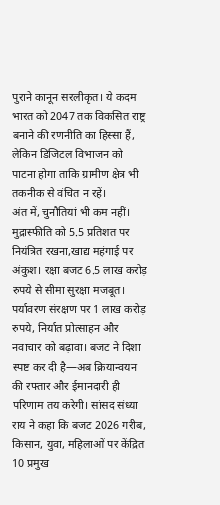पुराने कानून सरलीकृत। ये कदम भारत को 2047 तक विकसित राष्ट्र बनाने की रणनीति का हिस्सा हैं, लेकिन डिजिटल विभाजन को पाटना होगा ताकि ग्रामीण क्षेत्र भी तकनीक से वंचित न रहें।
अंत में, चुनौतियां भी कम नहीं। मुद्रास्फीति को 5.5 प्रतिशत पर नियंत्रित रखना,खाद्य महंगाई पर अंकुश। रक्षा बजट 6.5 लाख करोड़ रुपये से सीमा सुरक्षा मजबूत। पर्यावरण संरक्षण पर 1 लाख करोड़ रुपये, निर्यात प्रोत्साहन और नवाचार को बढ़ावा। बजट ने दिशा स्पष्ट कर दी है—अब क्रियान्वयन की रफ्तार और ईमानदारी ही परिणाम तय करेगी। सांसद संध्या राय ने कहा कि बजट 2026 गरीब, किसान, युवा, महिलाओं पर केंद्रित 10 प्रमुख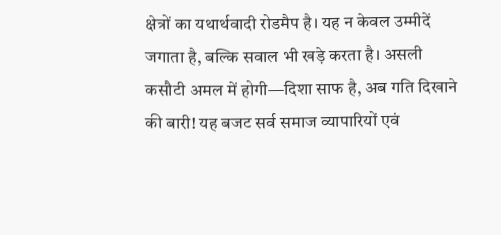क्षेत्रों का यथार्थवादी रोडमैप है। यह न केवल उम्मीदें जगाता है, बल्कि सवाल भी खड़े करता है। असली कसौटी अमल में होगी—दिशा साफ है, अब गति दिखाने की बारी! यह बजट सर्व समाज व्यापारियों एवं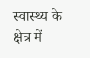स्वास्थ्य के क्षेत्र में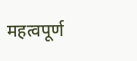महत्वपूर्ण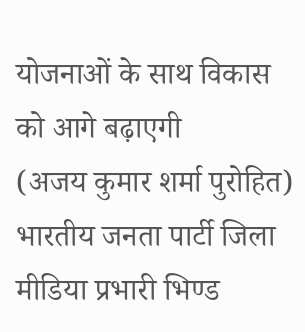योजनाओं के साथ विकास को आगे बढ़ाएगी
(अजय कुमार शर्मा पुरोहित) भारतीय जनता पार्टी जिला मीडिया प्रभारी भिण्ड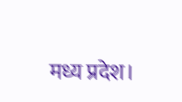मध्य प्रदेश।